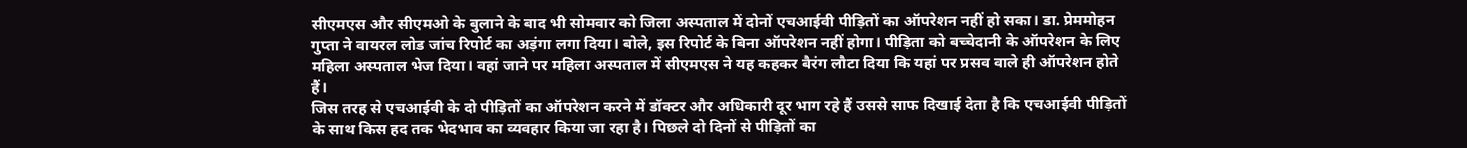सीएमएस और सीएमओ के बुलाने के बाद भी सोमवार को जिला अस्पताल में दोनों एचआईवी पीड़ितों का ऑपरेशन नहीं हो सका। डा. प्रेममोहन गुप्ता ने वायरल लोड जांच रिपोर्ट का अड़ंगा लगा दिया। बोले, इस रिपोर्ट के बिना ऑपरेशन नहीं होगा। पीड़िता को बच्चेदानी के ऑपरेशन के लिए महिला अस्पताल भेज दिया। वहां जाने पर महिला अस्पताल में सीएमएस ने यह कहकर बैरंग लौटा दिया कि यहां पर प्रसव वाले ही ऑपरेशन होते हैं।
जिस तरह से एचआईवी के दो पीड़ितों का ऑपरेशन करने में डॉक्टर और अधिकारी दूर भाग रहे हैं उससे साफ दिखाई देता है कि एचआईवी पीड़ितों के साथ किस हद तक भेदभाव का व्यवहार किया जा रहा है। पिछले दो दिनों से पीड़ितों का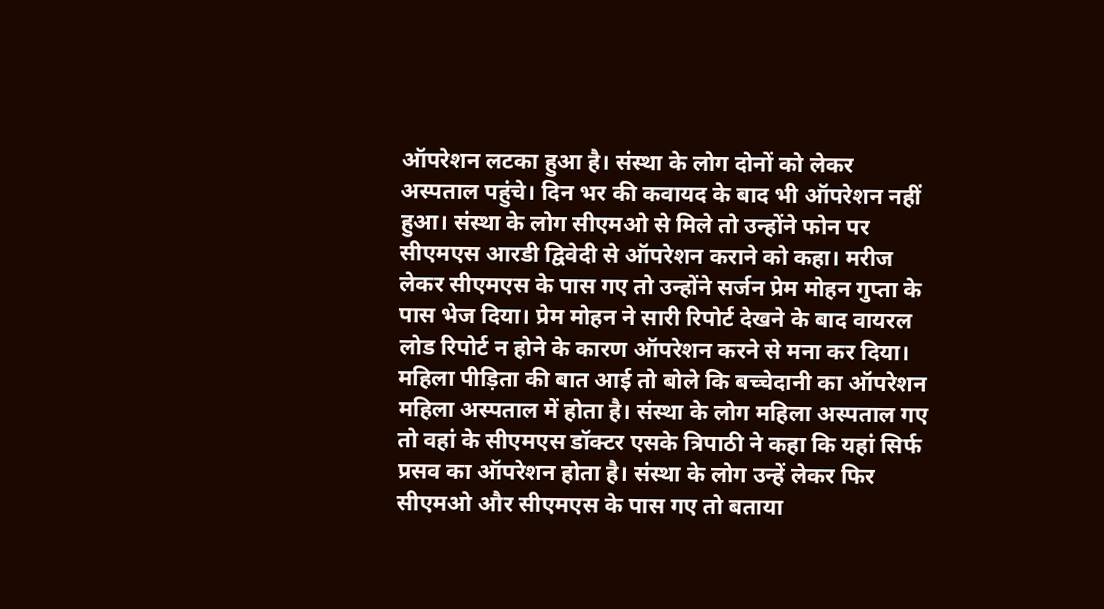ऑपरेशन लटका हुआ है। संस्था के लोग दोनों को लेकर अस्पताल पहुंचे। दिन भर की कवायद के बाद भी ऑपरेशन नहीं हुआ। संस्था के लोग सीएमओ से मिले तो उन्होंने फोन पर सीएमएस आरडी द्विवेदी से ऑपरेशन कराने को कहा। मरीज लेकर सीएमएस के पास गए तो उन्होंने सर्जन प्रेम मोहन गुप्ता के पास भेज दिया। प्रेम मोहन ने सारी रिपोर्ट देखने के बाद वायरल लोड रिपोर्ट न होने के कारण ऑपरेशन करने से मना कर दिया।
महिला पीड़िता की बात आई तो बोले कि बच्चेदानी का ऑपरेशन महिला अस्पताल में होता है। संस्था के लोग महिला अस्पताल गए तो वहां के सीएमएस डॉक्टर एसके त्रिपाठी ने कहा कि यहां सिर्फ प्रसव का ऑपरेशन होता है। संस्था के लोग उन्हें लेकर फिर सीएमओ और सीएमएस के पास गए तो बताया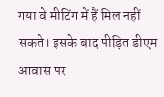गया वे मीटिंग में हैं मिल नहीं सकते। इसके बाद पीड़ित डीएम आवास पर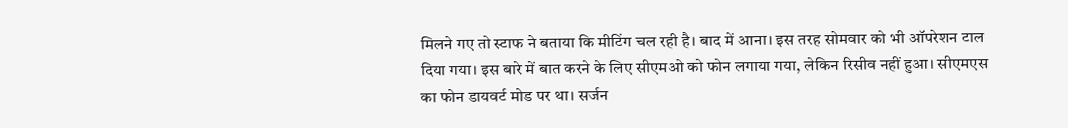मिलने गए तो स्टाफ ने बताया कि मीटिंग चल रही है। बाद में आना। इस तरह सोमवार को भी ऑपरेशन टाल दिया गया। इस बारे में बात करने के लिए सीएमओ को फोन लगाया गया, लेकिन रिसीव नहीं हुआ। सीएमएस का फोन डायवर्ट मोड पर था। सर्जन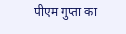पीएम गुप्ता का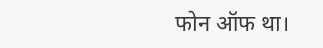फोन ऑफ था।